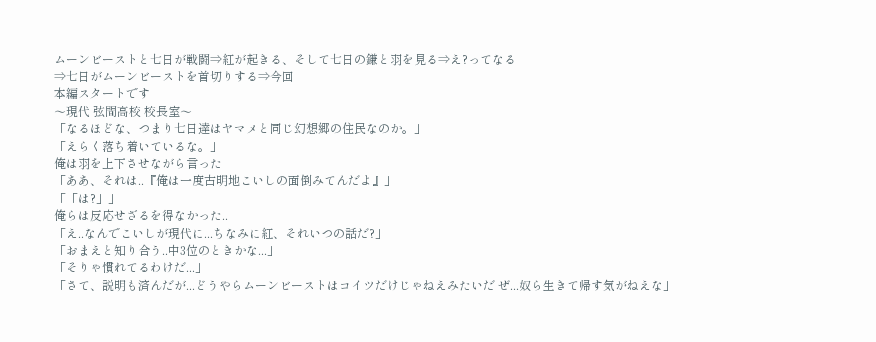ムーンビーストと七日が戦闘⇒紅が起きる、そして七日の鎌と羽を見る⇒え?ってなる
⇒七日がムーンビーストを首切りする⇒今回
本編スタートです
〜現代 弦間高校 校長室〜
「なるほどな、つまり七日達はヤマメと同じ幻想郷の住民なのか。」
「えらく落ち着いているな。」
俺は羽を上下させながら言った
「ああ、それは..『俺は一度古明地こいしの面倒みてんだよ』」
「「は?」」
俺らは反応せざるを得なかった..
「え..なんでこいしが現代に...ちなみに紅、それいつの話だ?」
「おまえと知り合う..中3位のときかな...」
「そりゃ慣れてるわけだ...」
「さて、説明も済んだが...どうやらムーンビーストはコイツだけじゃねえみたいだ ぜ...奴ら生きて帰す気がねえな」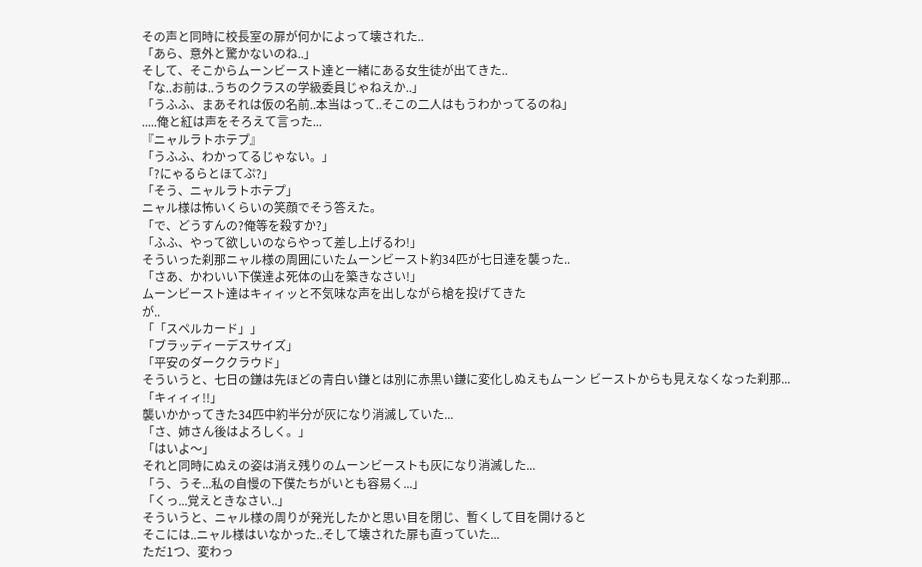その声と同時に校長室の扉が何かによって壊された..
「あら、意外と驚かないのね..」
そして、そこからムーンビースト達と一緒にある女生徒が出てきた..
「な..お前は..うちのクラスの学級委員じゃねえか..」
「うふふ、まあそれは仮の名前..本当はって..そこの二人はもうわかってるのね」
.....俺と紅は声をそろえて言った...
『ニャルラトホテプ』
「うふふ、わかってるじゃない。」
「?にゃるらとほてぷ?」
「そう、ニャルラトホテプ」
ニャル様は怖いくらいの笑顔でそう答えた。
「で、どうすんの?俺等を殺すか?」
「ふふ、やって欲しいのならやって差し上げるわ!」
そういった刹那ニャル様の周囲にいたムーンビースト約34匹が七日達を襲った..
「さあ、かわいい下僕達よ死体の山を築きなさい!」
ムーンビースト達はキィィッと不気味な声を出しながら槍を投げてきた
が..
「「スペルカード」」
「ブラッディーデスサイズ」
「平安のダーククラウド」
そういうと、七日の鎌は先ほどの青白い鎌とは別に赤黒い鎌に変化しぬえもムーン ビーストからも見えなくなった刹那...
「キィィィ!!」
襲いかかってきた34匹中約半分が灰になり消滅していた...
「さ、姉さん後はよろしく。」
「はいよ〜」
それと同時にぬえの姿は消え残りのムーンビーストも灰になり消滅した...
「う、うそ...私の自慢の下僕たちがいとも容易く...」
「くっ...覚えときなさい..」
そういうと、ニャル様の周りが発光したかと思い目を閉じ、暫くして目を開けると
そこには..ニャル様はいなかった..そして壊された扉も直っていた...
ただ1つ、変わっ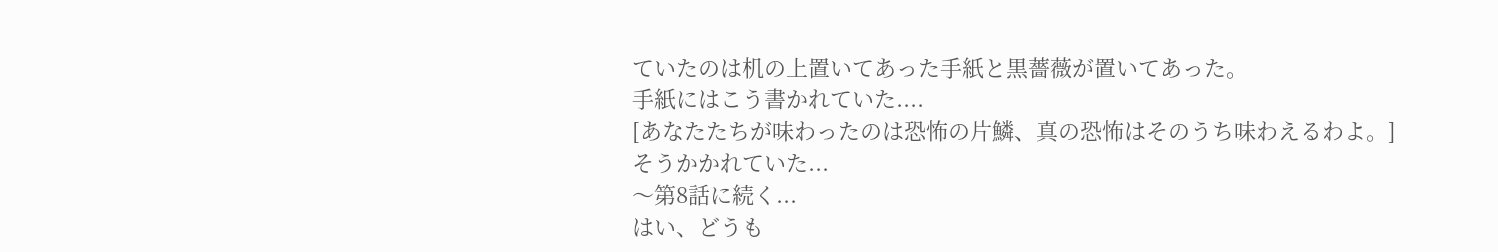ていたのは机の上置いてあった手紙と黒薔薇が置いてあった。
手紙にはこう書かれていた....
[あなたたちが味わったのは恐怖の片鱗、真の恐怖はそのうち味わえるわよ。]
そうかかれていた...
〜第8話に続く...
はい、どうも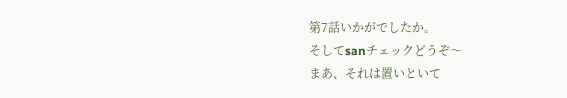第7話いかがでしたか。
そしてsanチェックどうぞ〜
まあ、それは置いといて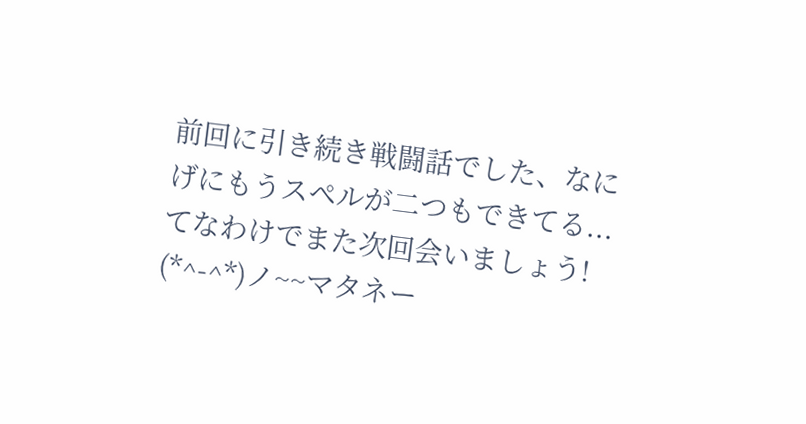前回に引き続き戦闘話でした、なにげにもうスペルが二つもできてる...
てなわけでまた次回会いましょう!
(*^-^*)ノ~~マタネー